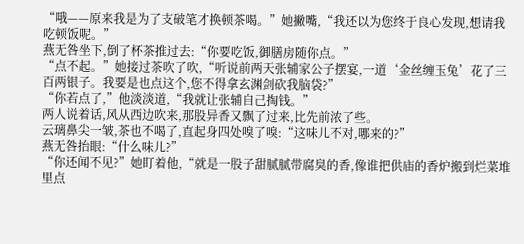“哦——原来我是为了支破笔才换顿茶喝。”她撇嘴,“我还以为您终于良心发现,想请我吃顿饭呢。”
燕无咎坐下,倒了杯茶推过去:“你要吃饭,御膳房随你点。”
“点不起。”她接过茶吹了吹,“听说前两天张辅家公子摆宴,一道‘金丝缠玉兔’花了三百两银子。我要是也点这个,您不得拿玄渊剑砍我脑袋?”
“你若点了,”他淡淡道,“我就让张辅自己掏钱。”
两人说着话,风从西边吹来,那股异香又飘了过来,比先前浓了些。
云璃鼻尖一皱,茶也不喝了,直起身四处嗅了嗅:“这味儿不对,哪来的?”
燕无咎抬眼:“什么味儿?”
“你还闻不见?”她盯着他,“就是一股子甜腻腻带腐臭的香,像谁把供庙的香炉搬到烂菜堆里点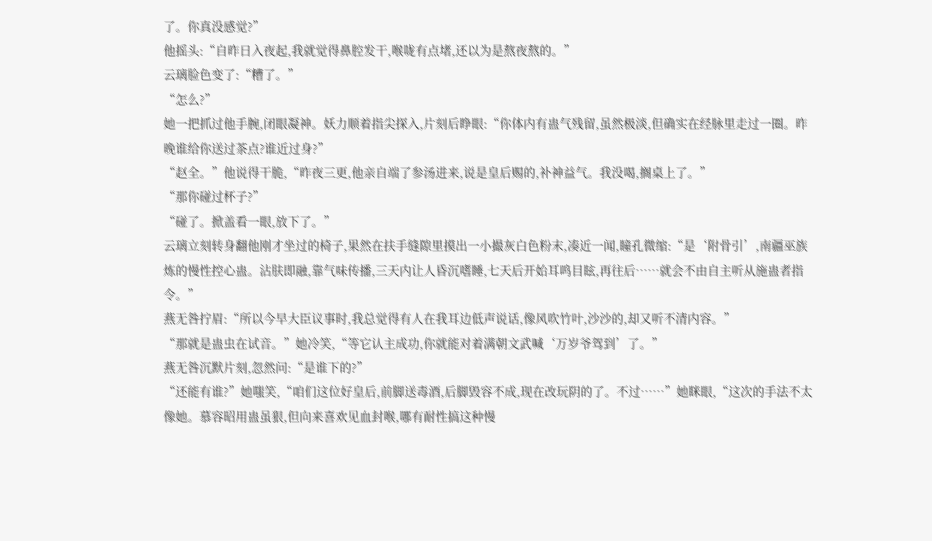了。你真没感觉?”
他摇头:“自昨日入夜起,我就觉得鼻腔发干,喉咙有点堵,还以为是熬夜熬的。”
云璃脸色变了:“糟了。”
“怎么?”
她一把抓过他手腕,闭眼凝神。妖力顺着指尖探入,片刻后睁眼:“你体内有蛊气残留,虽然极淡,但确实在经脉里走过一圈。昨晚谁给你送过茶点?谁近过身?”
“赵全。”他说得干脆,“昨夜三更,他亲自端了参汤进来,说是皇后赐的,补神益气。我没喝,搁桌上了。”
“那你碰过杯子?”
“碰了。掀盖看一眼,放下了。”
云璃立刻转身翻他刚才坐过的椅子,果然在扶手缝隙里摸出一小撮灰白色粉末,凑近一闻,瞳孔微缩:“是‘附骨引’,南疆巫族炼的慢性控心蛊。沾肤即融,靠气味传播,三天内让人昏沉嗜睡,七天后开始耳鸣目眩,再往后……就会不由自主听从施蛊者指令。”
燕无咎拧眉:“所以今早大臣议事时,我总觉得有人在我耳边低声说话,像风吹竹叶,沙沙的,却又听不清内容。”
“那就是蛊虫在试音。”她冷笑,“等它认主成功,你就能对着满朝文武喊‘万岁爷驾到’了。”
燕无咎沉默片刻,忽然问:“是谁下的?”
“还能有谁?”她嗤笑,“咱们这位好皇后,前脚送毒酒,后脚毁容不成,现在改玩阴的了。不过……”她眯眼,“这次的手法不太像她。慕容昭用蛊虽狠,但向来喜欢见血封喉,哪有耐性搞这种慢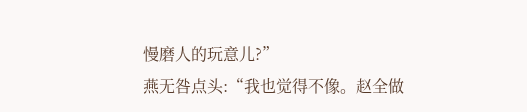慢磨人的玩意儿?”
燕无咎点头:“我也觉得不像。赵全做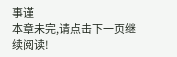事谨
本章未完,请点击下一页继续阅读!